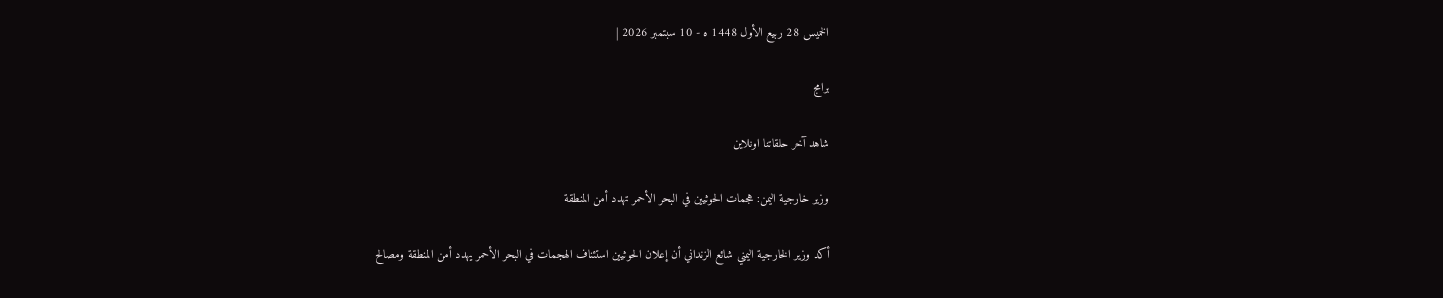الخميس 28 ربيع الأول 1448 ه - 10 سبتمبر 2026 |

برامج

شاهد آخر حلقاتنا اونلاين

وزير خارجية اليمن: هجمات الحوثيين في البحر الأحمر تهدد أمن المنطقة

أكد وزير الخارجية اليمني شائع الزنداني أن إعلان الحوثيين استئناف الهجمات في البحر الأحمر يهدد أمن المنطقة ومصالح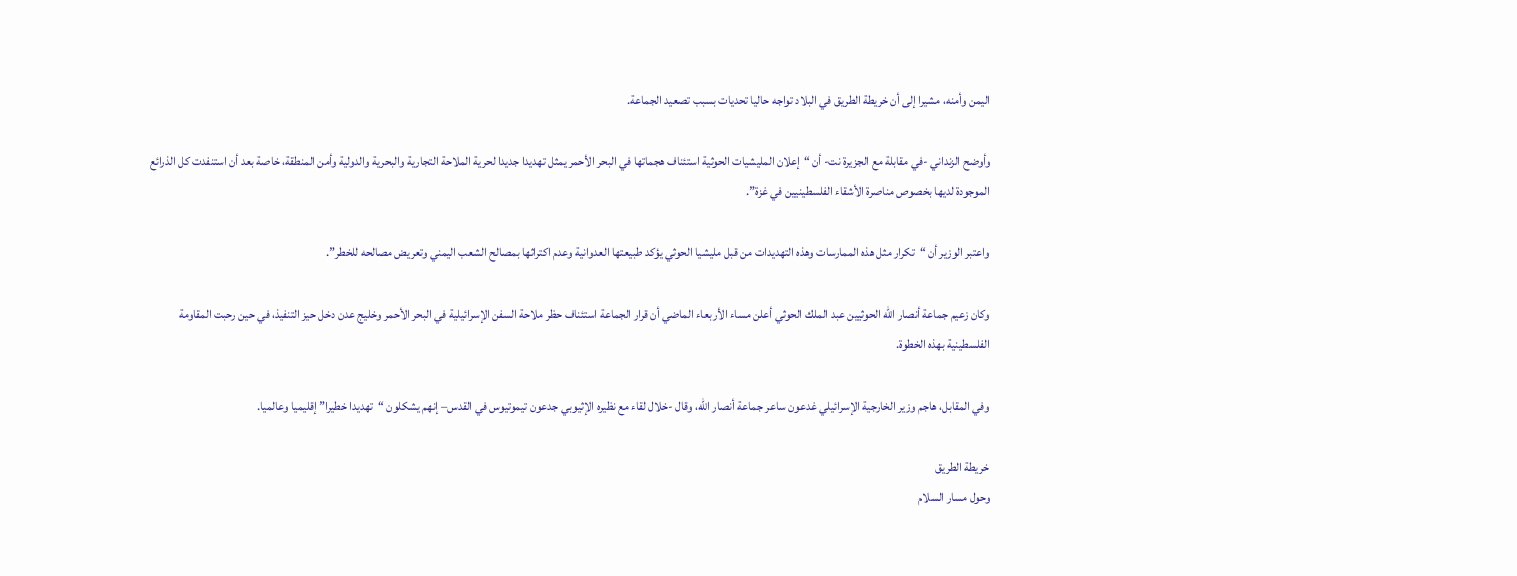اليمن وأمنه، مشيرا إلى أن خريطة الطريق في البلاد تواجه حاليا تحديات بسبب تصعيد الجماعة.

وأوضح الزنداني -في مقابلة مع الجزيرة نت- أن “إعلان المليشيات الحوثية استئناف هجماتها في البحر الأحمر يمثل تهديدا جديدا لحرية الملاحة التجارية والبحرية والدولية وأمن المنطقة، خاصة بعد أن استنفدت كل الذرائع الموجودة لديها بخصوص مناصرة الأشقاء الفلسطينيين في غزة”.

واعتبر الوزير أن “تكرار مثل هذه الممارسات وهذه التهديدات من قبل مليشيا الحوثي يؤكد طبيعتها العدوانية وعدم اكتراثها بمصالح الشعب اليمني وتعريض مصالحه للخطر”.

وكان زعيم جماعة أنصار الله الحوثيين عبد الملك الحوثي أعلن مساء الأربعاء الماضي أن قرار الجماعة استئناف حظر ملاحة السفن الإسرائيلية في البحر الأحمر وخليج عدن دخل حيز التنفيذ، في حين رحبت المقاومة الفلسطينية بهذه الخطوة.

وفي المقابل، هاجم وزير الخارجية الإسرائيلي غدعون ساعر جماعة أنصار الله، وقال -خلال لقاء مع نظيره الإثيوبي جدعون تيموتيوس في القدس– إنهم يشكلون “تهديدا خطيرا” إقليميا وعالميا.

خريطة الطريق
وحول مسار السلام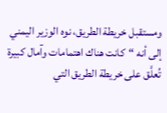ومستقبل خريطة الطريق، نوه الوزير اليمني إلى أنه “كانت هناك اهتمامات وآمال كبيرة تُعلَّق على خريطة الطريق التي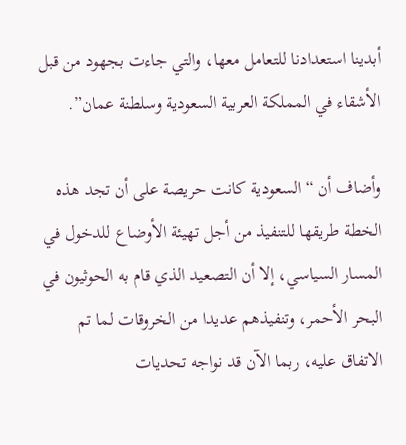أبدينا استعدادنا للتعامل معها، والتي جاءت بجهود من قبل الأشقاء في المملكة العربية السعودية وسلطنة عمان”.

وأضاف أن “السعودية كانت حريصة على أن تجد هذه الخطة طريقها للتنفيذ من أجل تهيئة الأوضاع للدخول في المسار السياسي، إلا أن التصعيد الذي قام به الحوثيون في البحر الأحمر، وتنفيذهم عديدا من الخروقات لما تم الاتفاق عليه، ربما الآن قد نواجه تحديات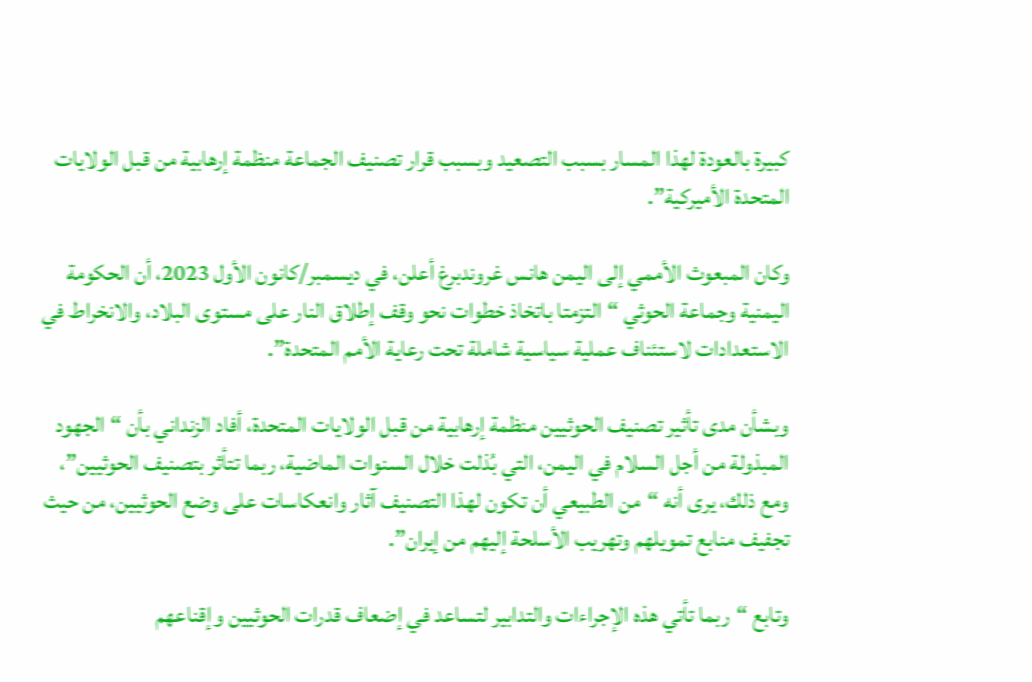كبيرة بالعودة لهذا المسار بسبب التصعيد وبسبب قرار تصنيف الجماعة منظمة إرهابية من قبل الولايات المتحدة الأميركية”.

وكان المبعوث الأممي إلى اليمن هانس غروندبرغ أعلن، في ديسمبر/كانون الأول 2023، أن الحكومة اليمنية وجماعة الحوثي “التزمتا باتخاذ خطوات نحو وقف إطلاق النار على مستوى البلاد، والانخراط في الاستعدادات لاستئناف عملية سياسية شاملة تحت رعاية الأمم المتحدة”.

وبشأن مدى تأثير تصنيف الحوثيين منظمة إرهابية من قبل الولايات المتحدة، أفاد الزنداني بأن “الجهود المبذولة من أجل السلام في اليمن، التي بُذلت خلال السنوات الماضية، ربما تتأثر بتصنيف الحوثيين”، ومع ذلك، يرى أنه “من الطبيعي أن تكون لهذا التصنيف آثار وانعكاسات على وضع الحوثيين، من حيث تجفيف منابع تمويلهم وتهريب الأسلحة إليهم من إيران”.

وتابع “ربما تأتي هذه الإجراءات والتدابير لتساعد في إضعاف قدرات الحوثيين وإقناعهم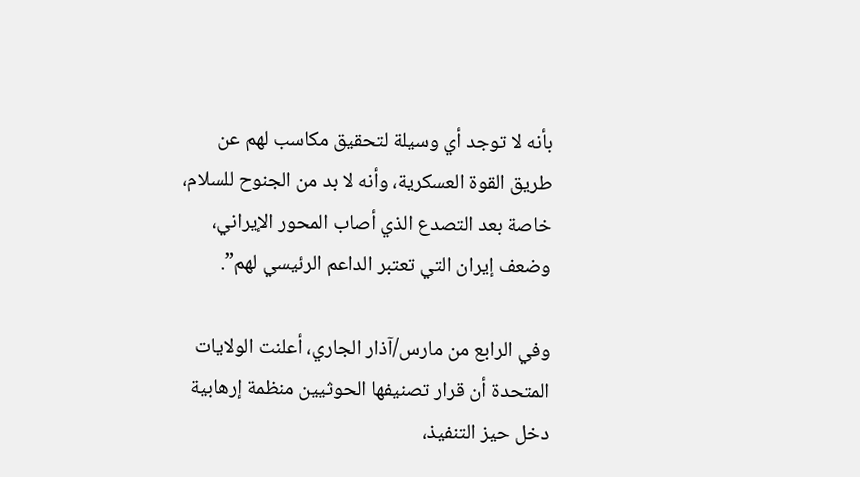بأنه لا توجد أي وسيلة لتحقيق مكاسب لهم عن طريق القوة العسكرية، وأنه لا بد من الجنوح للسلام، خاصة بعد التصدع الذي أصاب المحور الإيراني، وضعف إيران التي تعتبر الداعم الرئيسي لهم”.

وفي الرابع من مارس/آذار الجاري، أعلنت الولايات المتحدة أن قرار تصنيفها الحوثيين منظمة إرهابية دخل حيز التنفيذ،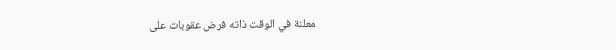معلنة في الوقت ذاته فرض عقوبات على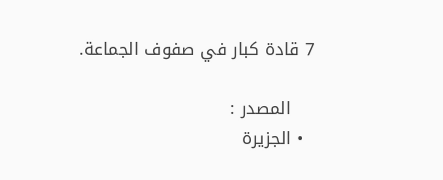7 قادة كبار في صفوف الجماعة.

    المصدر :
  • الجزيرة